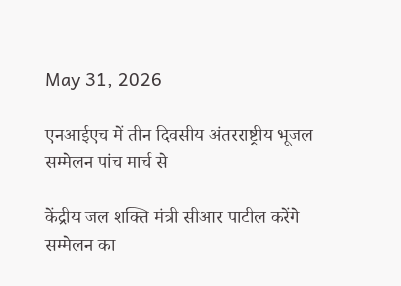May 31, 2026

एनआईएच में तीन दिवसीय अंतरराष्ट्रीय भूजल सम्मेलन पांच मार्च से

केंद्रीय जल शक्ति मंत्री सीआर पाटील करेंगे सम्मेलन का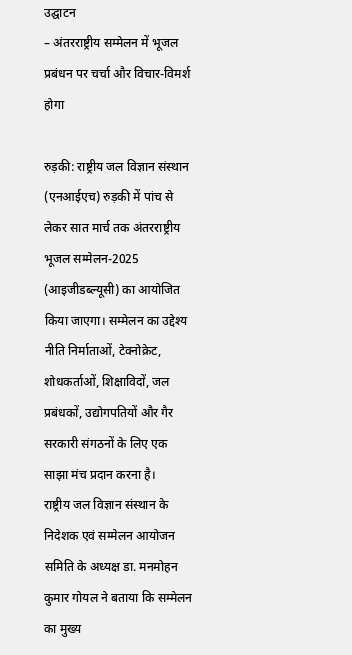उद्घाटन
– अंतरराष्ट्रीय सम्मेलन में भूजल प्रबंधन पर चर्चा और विचार-विमर्श होगा

रुड़की: राष्ट्रीय जल विज्ञान संस्थान (एनआईएच) रुड़की में पांच से लेकर सात मार्च तक अंतरराष्ट्रीय भूजल सम्मेलन-2025 (आइजीडब्ल्यूसी) का आयोजित किया जाएगा। सम्मेलन का उद्देश्य नीति निर्माताओं, टेक्नोक्रेट, शोधकर्ताओं, शिक्षाविदों, जल प्रबंधकों, उद्योगपतियों और गैर सरकारी संगठनों के लिए एक साझा मंच प्रदान करना है।
राष्ट्रीय जल विज्ञान संस्थान के निदेशक एवं सम्मेलन आयोजन समिति के अध्यक्ष डा. मनमोहन कुमार गोयल ने बताया कि सम्मेलन का मुख्य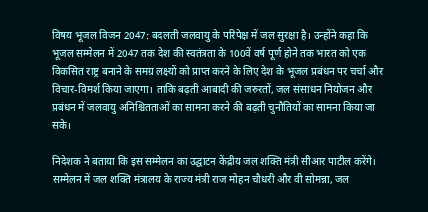विषय भूजल विजन 2047: बदलती जलवायु के परिपेक्ष में जल सुरक्षा है। उन्होंने कहा कि भूजल सम्मेलन में 2047 तक देश की स्वतंत्रता के 100वें वर्ष पूर्ण होने तक भारत को एक विकसित राष्ट्र बनाने के समग्र लक्ष्यों को प्राप्त करने के लिए देश के भूजल प्रबंधन पर चर्चा और विचार-विमर्श किया जाएगा। ताकि बढ़ती आबादी की जरुरतों, जल संसाधन नियोजन और प्रबंधन में जलवायु अनिश्चितताओं का सामना करने की बढ़ती चुनौतियों का सामना किया जा सके।

निदेशक ने बताया कि इस सम्मेलन का उद्घाटन केंद्रीय जल शक्ति मंत्री सीआर पाटील करेंगे। सम्मेलन में जल शक्ति मंत्रालय के राज्य मंत्री राज मोहन चौधरी और वी सोमन्ना, जल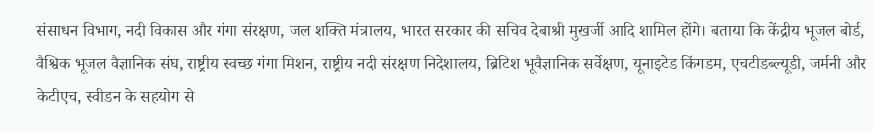संसाधन विभाग, नदी विकास और गंगा संरक्षण, जल शक्ति मंत्रालय, भारत सरकार की सचिव देबाश्री मुखर्जी आदि शामिल होंगे। बताया कि केंद्रीय भूजल बोर्ड, वैश्विक भूजल वैज्ञानिक संघ, राष्ट्रीय स्वच्छ गंगा मिशन, राष्ट्रीय नदी संरक्षण निदेशालय, ब्रिटिश भूवैज्ञानिक सर्वेक्षण, यूनाइटेड किंगडम, एचटीडब्ल्यूडी, जर्मनी और केटीएच, स्वीडन के सहयोग से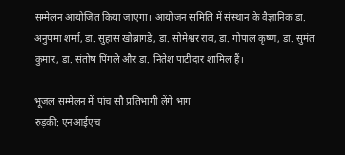सम्मेलन आयोजित किया जाएगा। आयोजन समिति में संस्थान के वैज्ञानिक डा. अनुपमा शर्मा, डा. सुहास खोब्रागडे, डा. सोमेश्वर राव, डा. गोपाल कृष्ण, डा. सुमंत कुमार, डा. संतोष पिंगले और डा. नितेश पाटीदार शामिल हैं।

भूजल सम्मेलन में पांच सौ प्रतिभागी लेंगे भाग
रुड़की: एनआईएच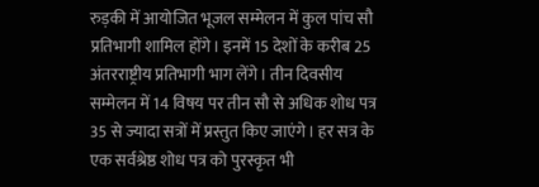रुड़की में आयोजित भूजल सम्मेलन में कुल पांच सौ प्रतिभागी शामिल होंगे। इनमें 15 देशों के करीब 25 अंतरराष्ट्रीय प्रतिभागी भाग लेंगे। तीन दिवसीय सम्मेलन में 14 विषय पर तीन सौ से अधिक शोध पत्र 35 से ज्यादा सत्रों में प्रस्तुत किए जाएंगे। हर सत्र के एक सर्वश्रेष्ठ शोध पत्र को पुरस्कृत भी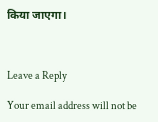किया जाएगा।



Leave a Reply

Your email address will not be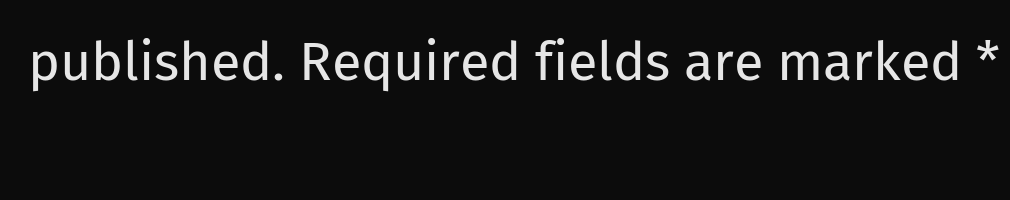published. Required fields are marked *